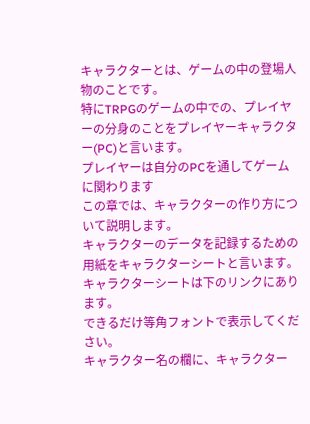キャラクターとは、ゲームの中の登場人物のことです。
特にTRPGのゲームの中での、プレイヤーの分身のことをプレイヤーキャラクター(PC)と言います。
プレイヤーは自分のPCを通してゲームに関わります
この章では、キャラクターの作り方について説明します。
キャラクターのデータを記録するための用紙をキャラクターシートと言います。
キャラクターシートは下のリンクにあります。
できるだけ等角フォントで表示してください。
キャラクター名の欄に、キャラクター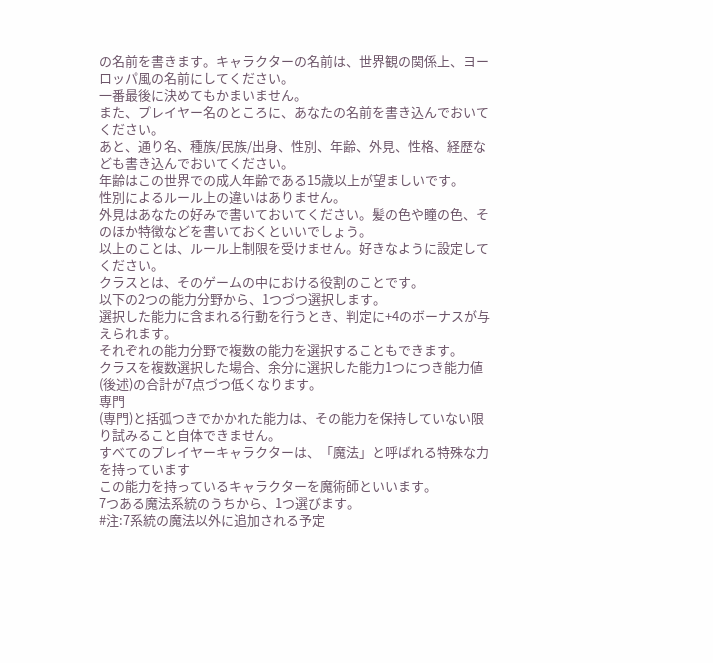の名前を書きます。キャラクターの名前は、世界観の関係上、ヨーロッパ風の名前にしてください。
一番最後に決めてもかまいません。
また、プレイヤー名のところに、あなたの名前を書き込んでおいてください。
あと、通り名、種族/民族/出身、性別、年齢、外見、性格、経歴なども書き込んでおいてください。
年齢はこの世界での成人年齢である15歳以上が望ましいです。
性別によるルール上の違いはありません。
外見はあなたの好みで書いておいてください。髪の色や瞳の色、そのほか特徴などを書いておくといいでしょう。
以上のことは、ルール上制限を受けません。好きなように設定してください。
クラスとは、そのゲームの中における役割のことです。
以下の2つの能力分野から、1つづつ選択します。
選択した能力に含まれる行動を行うとき、判定に+4のボーナスが与えられます。
それぞれの能力分野で複数の能力を選択することもできます。
クラスを複数選択した場合、余分に選択した能力1つにつき能力値(後述)の合計が7点づつ低くなります。
専門
(専門)と括弧つきでかかれた能力は、その能力を保持していない限り試みること自体できません。
すべてのプレイヤーキャラクターは、「魔法」と呼ばれる特殊な力を持っています
この能力を持っているキャラクターを魔術師といいます。
7つある魔法系統のうちから、1つ選びます。
#注:7系統の魔法以外に追加される予定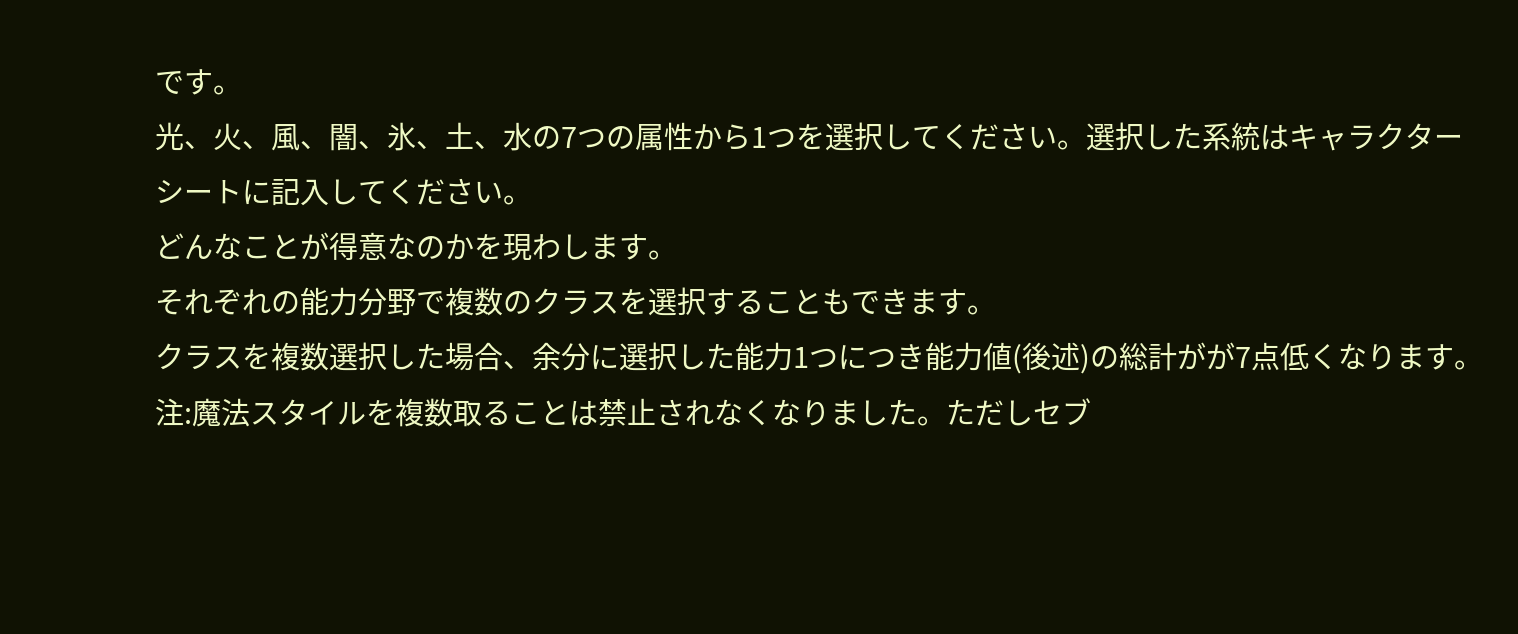です。
光、火、風、闇、氷、土、水の7つの属性から1つを選択してください。選択した系統はキャラクターシートに記入してください。
どんなことが得意なのかを現わします。
それぞれの能力分野で複数のクラスを選択することもできます。
クラスを複数選択した場合、余分に選択した能力1つにつき能力値(後述)の総計がが7点低くなります。
注:魔法スタイルを複数取ることは禁止されなくなりました。ただしセブ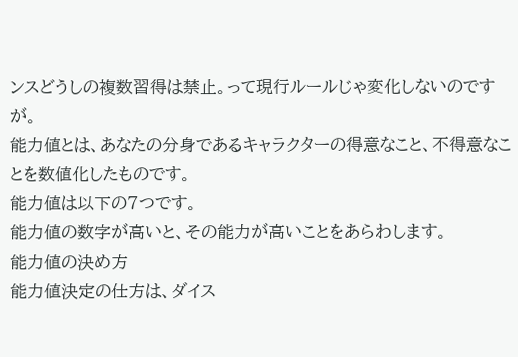ンスどうしの複数習得は禁止。って現行ルールじゃ変化しないのですが。
能力値とは、あなたの分身であるキャラクターの得意なこと、不得意なことを数値化したものです。
能力値は以下の7つです。
能力値の数字が高いと、その能力が高いことをあらわします。
能力値の決め方
能力値決定の仕方は、ダイス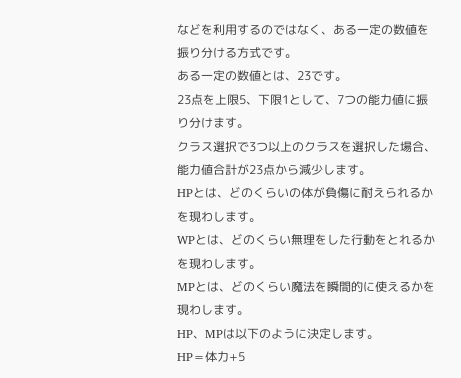などを利用するのではなく、ある一定の数値を振り分ける方式です。
ある一定の数値とは、23です。
23点を上限5、下限1として、7つの能力値に振り分けます。
クラス選択で3つ以上のクラスを選択した場合、能力値合計が23点から減少します。
HPとは、どのくらいの体が負傷に耐えられるかを現わします。
WPとは、どのくらい無理をした行動をとれるかを現わします。
MPとは、どのくらい魔法を瞬間的に使えるかを現わします。
HP、MPは以下のように決定します。
HP=体力+5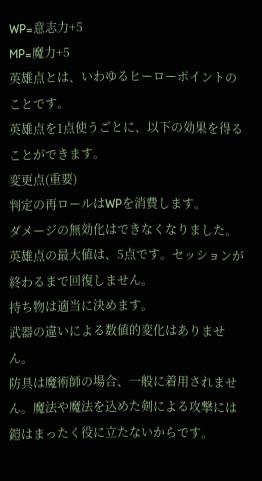WP=意志力+5
MP=魔力+5
英雄点とは、いわゆるヒーローポイントのことです。
英雄点を1点使うごとに、以下の効果を得ることができます。
変更点(重要)
判定の再ロールはWPを消費します。
ダメージの無効化はできなくなりました。
英雄点の最大値は、5点です。セッションが終わるまで回復しません。
持ち物は適当に決めます。
武器の違いによる数値的変化はありません。
防具は魔術師の場合、一般に着用されません。魔法や魔法を込めた剣による攻撃には鎧はまったく役に立たないからです。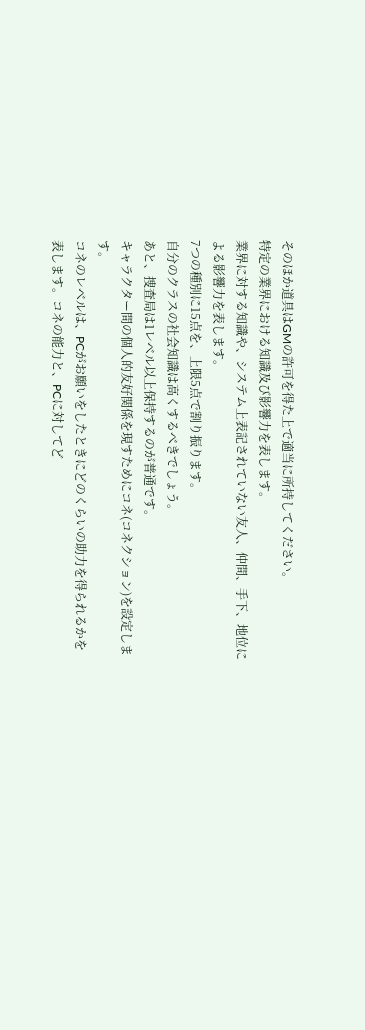そのほか道具はGMの許可を得た上で適当に所持してください。
特定の業界における知識及び影響力を表します。
業界に対する知識や、システム上表記されていない友人、仲間、手下、地位による影響力を表します。
7つの種別に15点を、上限5点で割り振ります。
自分のクラスの社会知識は高くするべきでしょう。
あと、捜査局は1レベル以上保持するのが普通です。
キャラクター間の個人的友好関係を現すためにコネ(コネクション)を設定します。
コネのレベルは、PCがお願いをしたときにどのくらいの助力を得られるかを表します。コネの能力と、PCに対してど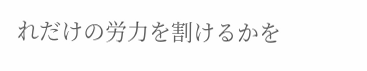れだけの労力を割けるかを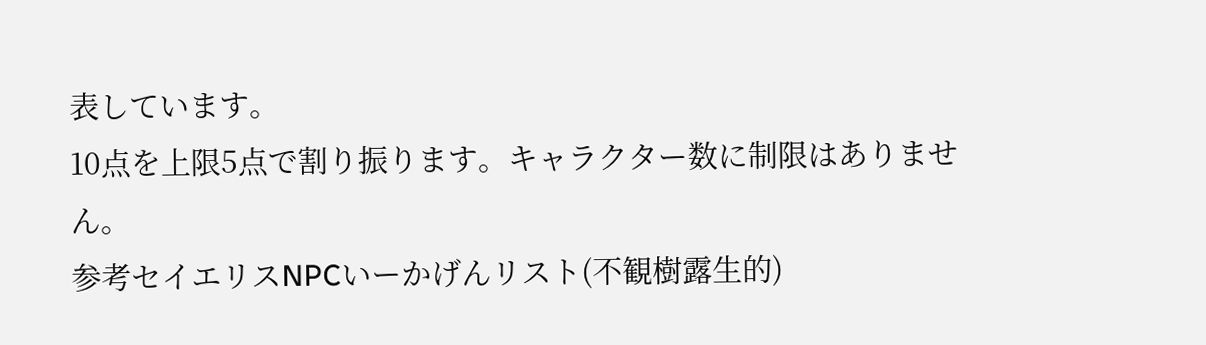表しています。
10点を上限5点で割り振ります。キャラクター数に制限はありません。
参考セイエリスNPCいーかげんリスト(不観樹露生的)